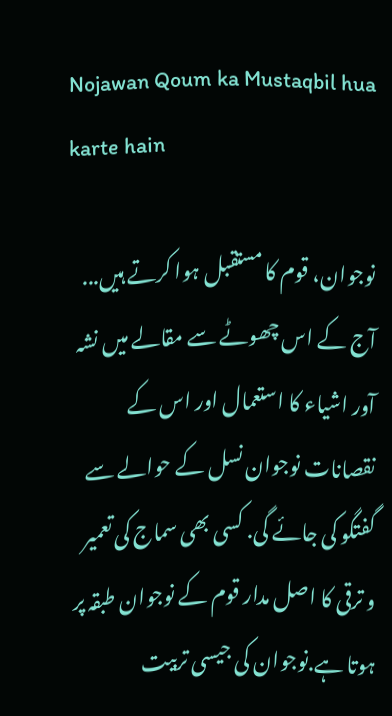Nojawan Qoum ka Mustaqbil hua karte hain

نوجوان، قوم کا مستقبل ہوا کرتے ہیں... آج کے اس چھوٹے سے مقالے میں نشہ آور اشیاء کا استعمال اور اس کے نقصانات نوجوان نسل کے حوالے سے گفتگو کی جائے گی. کسی بھی سماج کی تعمیر و ترقی کا اصل مدار قوم کے نوجوان طبقہ پر ہوتا ہے.نوجوان کی جیسی تربیت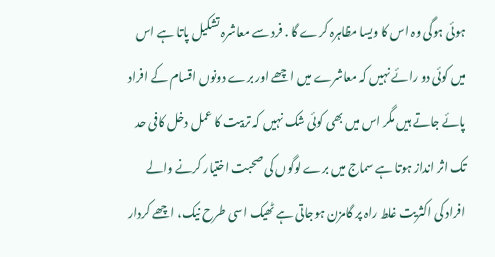ہوئی ہوگی وہ اس کا ویسا مظاہرہ کرے گا . فرد سے معاشرہ تشکیل پاتا ہے اس میں کوئی دو رائے نہیں کہ معاشرے میں اچھے اور برے دونوں اقسام کے افراد پائے جاتے ہیں مگر اس میں بھی کوئی شک نہیں کہ تربیت کا عمل دخل کافی حد تک اثر انداز ہوتا ہے سماج میں برے لوگوں کی صحبت اختیار کرنے والے افراد کی اکثریت غلط راہ پر گامزن ہوجاتی ہے ٹھیک اسی طرح نیک، اچھے کردار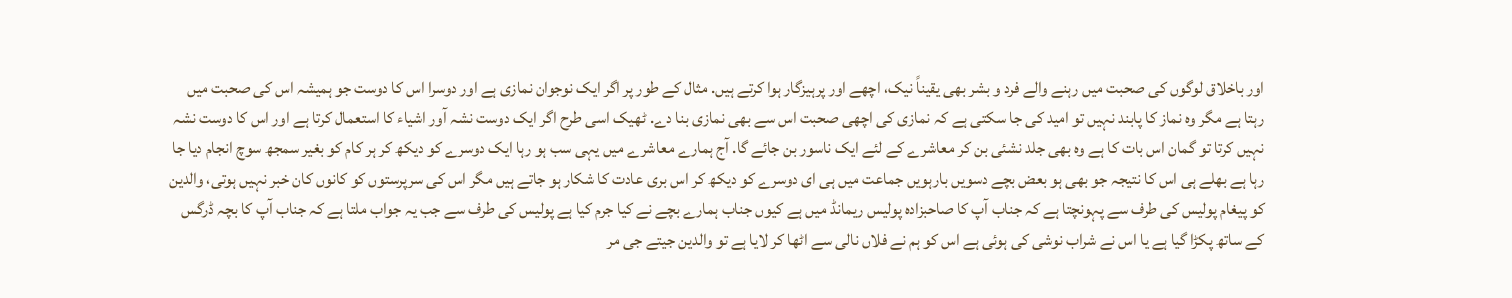اور باخلاق لوگوں کی صحبت میں رہنے والے فرد و بشر بھی یقیناً نیک، اچھے اور پرہیزگار ہوا کرتے ہیں. مثال کے طور پر اگر ایک نوجوان نمازی ہے اور دوسرا اس کا دوست جو ہمیشہ اس کی صحبت میں رہتا ہے مگر وہ نماز کا پابند نہیں تو امید کی جا سکتی ہے کہ نمازی کی اچھی صحبت اس سے بھی نمازی بنا دے. ٹھیک اسی طرح اگر ایک دوست نشہ آور اشیاء کا استعمال کرتا ہے اور اس کا دوست نشہ نہیں کرتا تو گمان اس بات کا ہے وہ بھی جلد نشئی بن کر معاشرے کے لئے ایک ناسور بن جائے گا. آج ہمارے معاشرے میں یہی سب ہو رہا ایک دوسرے کو دیکھ کر ہر کام کو بغیر سمجھ سوچ انجام دیا جا رہا ہے بھلے ہی اس کا نتیجہ جو بھی ہو بعض بچے دسویں بارہویں جماعت میں ہی ای دوسرے کو دیکھ کر اس بری عادت کا شکار ہو جاتے ہیں مگر اس کی سرپرستوں کو کانوں کان خبر نہیں ہوتی، والدین کو پیغام پولیس کی طرف سے پہونچتا ہے کہ جناب آپ کا صاحبزادہ پولیس ریمانڈ میں ہے کیوں جناب ہمارے بچے نے کیا جرم کیا ہے پولیس کی طرف سے جب یہ جواب ملتا ہے کہ جناب آپ کا بچہ ڈرگس کے ساتھ پکڑا گیا ہے یا اس نے شراب نوشی کی ہوئی ہے اس کو ہم نے فلاں نالی سے اٹھا کر لایا ہے تو والدین جیتے جی مر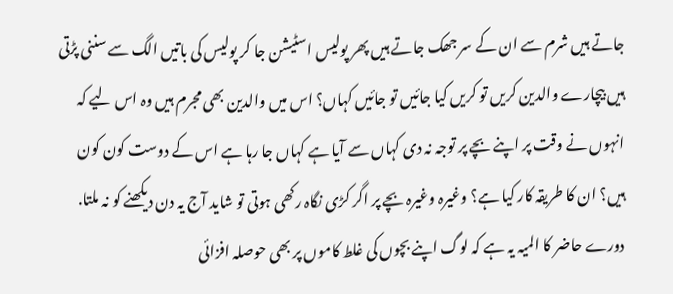جاتے ہیں شرم سے ان کے سر جھک جاتے ہیں پھر پولیس اسٹیشن جا کر پولیس کی باتیں الگ سے سننی پڑتی ہیں بیچارے والدین کریں تو کریں کیا جائیں تو جائیں کہاں؟ اس میں والدین بھی مجرم ہیں وہ اس لیے کہ انہوں نے وقت پر اپنے بچے پر توجہ نہ دی کہاں سے آیا ہے کہاں جا رہا ہے اس کے دوست کون کون ہیں؟ ان کا طریقہ کار کیا ہے؟ وغیرہ وغیرہ بچے پر اگر کڑی نگاہ رکھی ہوتی تو شاید آج یہ دن دیکھنے کو نہ ملتا. دورے حاضر کا المیہ یہ ہے کہ لوگ اپنے بچوں کی غلط کاموں پر بھی حوصلہ افزائی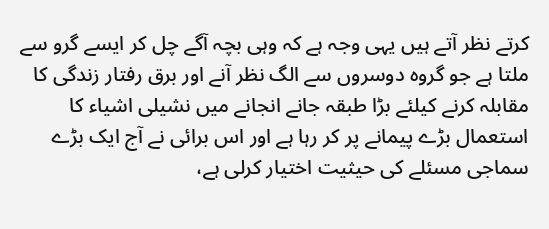کرتے نظر آتے ہیں یہی وجہ ہے کہ وہی بچہ آگے چل کر ایسے گرو سے ملتا ہے جو گروہ دوسروں سے الگ نظر آنے اور برق رفتار زندگی کا مقابلہ کرنے کیلئے بڑا طبقہ جانے انجانے میں نشیلی اشیاء کا استعمال بڑے پیمانے پر کر رہا ہے اور اس برائی نے آج ایک بڑے سماجی مسئلے کی حیثیت اختیار کرلی ہے،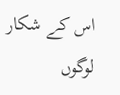اس کے شکار لوگوں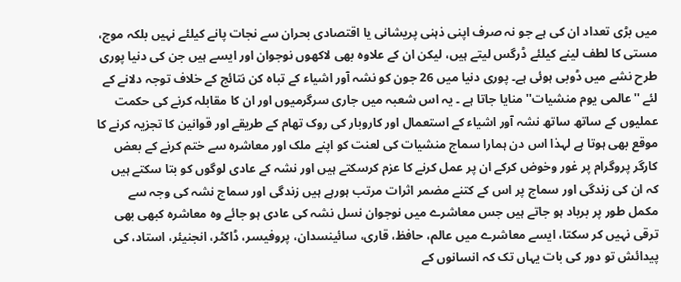میں بڑی تعداد ان کی ہے جو نہ صرف اپنی ذہنی پریشانی یا اقتصادی بحران سے نجات پانے کیلئے نہیں بلکہ موج، مستی کا لطف لینے کیلئے ڈرگس لیتے ہیں، لیکن ان کے علاوہ بھی لاکھوں نوجوان اور ایسے ہیں جن کی دنیا پوری طرح نشے میں ڈوبی ہوئی ہے۔ پوری دنیا میں 26 جون کو نشہ آور اشیاء کے تباہ کن نتائج کے خلاف توجہ دلانے کے لئے ''عالمی یوم منشیات'' منایا جاتا ہے ۔ یہ اس شعبہ میں جاری سرگرمیوں اور ان کا مقابلہ کرنے کی حکمت عملیوں کے ساتھ ساتھ نشہ آور اشیاء کے استعمال اور کاروبار کی روک تھام کے طریقے اور قوانین کا تجزیہ کرنے کا موقع بھی ہوتا ہے لہذا اس دن ہمارا سماج منشیات کی لعنت کو اپنے ملک اور معاشرہ سے ختم کرنے کے بعض کارگر پروگرام پر غور وخوض کرکے ان پر عمل کرنے کا عزم کرسکتے ہیں اور نشہ کے عادی لوگوں کو بتا سکتے ہیں کہ ان کی زندگی اور سماج پر اس کے کتنے مضمر اثرات مرتب ہورہے ہیں زندگی اور سماج نشہ کی وجہ سے مکمل طور پر برباد ہو جاتے ہیں جس معاشرے میں نوجوان نسل نشہ کی عادی ہو جائے وہ معاشرہ کبھی بھی ترقی نہیں کر سکتا، ایسے معاشرے میں عالم، حافظ، قاری، سائینسدان، پروفیسر، ڈاکٹر، انجنیئر، استاد، کی پیدائش تو دور کی بات یہاں تک کہ انسانوں کے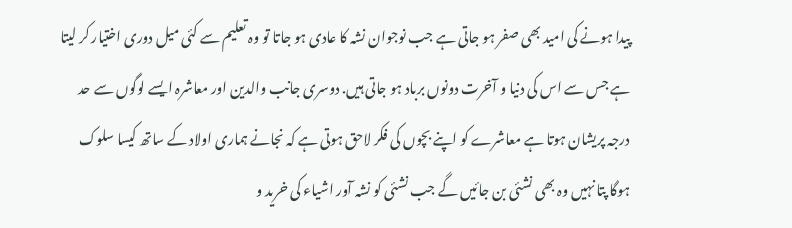پیدا ہونے کی امید بھی صفر ہو جاتی ہے جب نوجوان نشہ کا عادی ہو جاتا تو وہ تعلیم سے کئی میل دوری اختیار کر لیتا ہے جس سے اس کی دنیا و آخرت دونوں برباد ہو جاتی ہیں. دوسری جانب والدین اور معاشرہ ایسے لوگوں سے حد درجہ پریشان ہوتا ہے معاشرے کو اپنے بچوں کی فکر لاحق ہوتی ہے کہ نجانے ہماری اولاد کے ساتھ کیسا سلوک ہوگا پتا نہیں وہ بھی نشئی بن جائیں گے جب نشئی کو نشہ آور اشیاء کی خرید و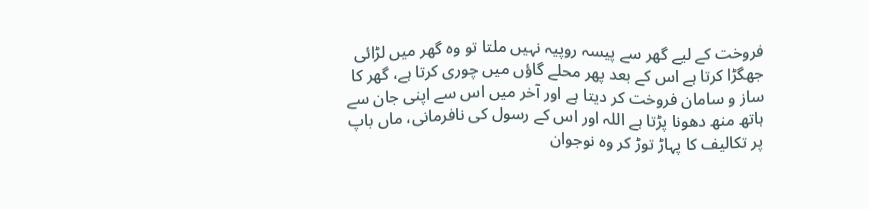فروخت کے لیے گھر سے پیسہ روپیہ نہیں ملتا تو وہ گھر میں لڑائی جھگڑا کرتا ہے اس کے بعد پھر محلے گاؤں میں چوری کرتا ہے، گھر کا ساز و سامان فروخت کر دیتا ہے اور آخر میں اس سے اپنی جان سے ہاتھ منھ دھونا پڑتا ہے اللہ اور اس کے رسول کی نافرمانی، ماں باپ پر تکالیف کا پہاڑ توڑ کر وہ نوجوان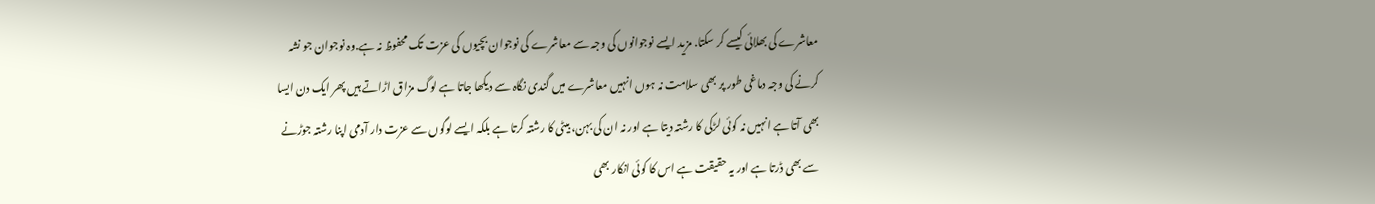معاشرے کی بھلائی کیسے کر سکتا. مزید ایسے نوجوانوں کی وجہ سے معاشرے کی نوجوان بچیوں کی عزت تک محفوظ نہ ہے.وہ نوجوان جو نشہ کرنے کی وجہ دماغی طور پر بھی سلامت نہ ہوں انہیں معاشرے میں گندی نگاہ سے دیکھا جاتا ہے لوگ مزاق اڑاتے ہیں پھر ایک دن ایسا بھی آتا ہے انہیں نہ کوئی لڑکی کا رشتہ دیتا ہے اور نہ ان کی بہن، بیٹی کا رشتہ کرتا ہے بلکہ ایسے لوگوں سے عزت دار آدمی اپنا رشتہ جوڑنے سے بھی ڈرتا ہے اور یہ حقیقت ہے اس کا کوئی انکار بھی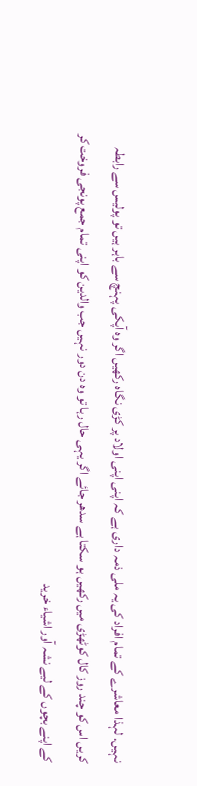نہیں. لہذا معاشرے کے تمام افراد کی یہ ملی ذمہ داری ہے کہ اپنی اپنی اولاد پر کڑی نگاہ رکھیں اگر وہ آپکی پہنچ سے باہر ہیں تو پولیس سے رابطہ کریں اس کو چند روز کال کوٹھڑی میں رکھیں ہو سکتا ہے سدھر جائے اگر یہی حال رہا تو وہ دن دور نہیں جب والدین کو اپنی تمام جمع پونجی فروخت کر کے اپنے بچوں کے لیے نشہ آور اشیاء خرید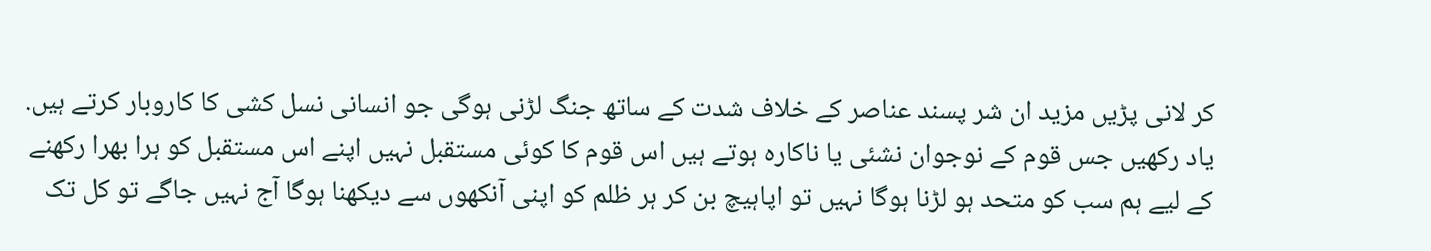کر لانی پڑیں مزید ان شر پسند عناصر کے خلاف شدت کے ساتھ جنگ لڑنی ہوگی جو انسانی نسل کشی کا کاروبار کرتے ہیں. یاد رکھیں جس قوم کے نوجوان نشئی یا ناکارہ ہوتے ہیں اس قوم کا کوئی مستقبل نہیں اپنے اس مستقبل کو ہرا بھرا رکھنے کے لیے ہم سب کو متحد ہو لڑنا ہوگا نہیں تو اپاہیچ بن کر ہر ظلم کو اپنی آنکھوں سے دیکھنا ہوگا آج نہیں جاگے تو کل تک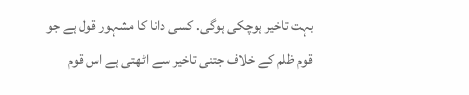بہت تاخیر ہوچکی ہوگی. کسی دانا کا مشہور قول ہے جو قوم ظلم کے خلاف جتنی تاخیر سے اٹھتی ہے اس قوم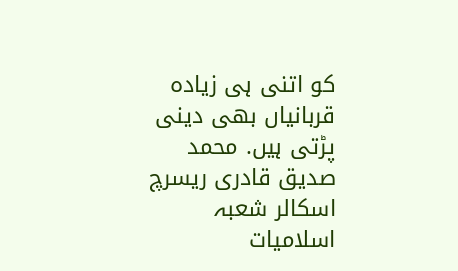کو اتنی ہی زیادہ قربانیاں بھی دینی پڑتی ہیں. محمد صدیق قادری ریسرچ اسکالر شعبہ اسلامیات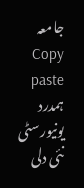جامعہ Copy paste ہمدرد یونیورسٹی نئی دلی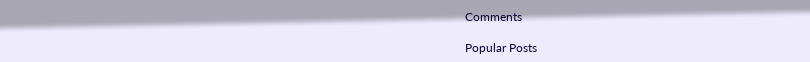Comments

Popular Posts